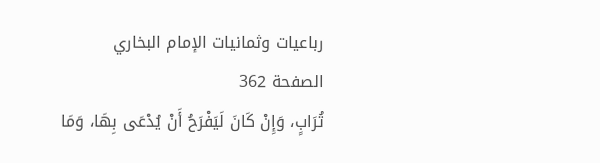رباعيات وثمانيات الإمام البخاري
الصفحة 362
تُرَابٍ، وَإِنْ كَانَ لَيَفْرَحُ أَنْ يُدْعَى بِهَا، وَمَا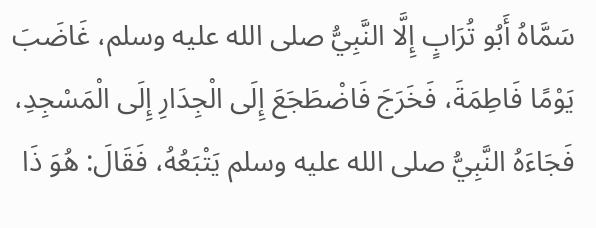سَمَّاهُ أَبُو تُرَابٍ إِلَّا النَّبِيُّ صلى الله عليه وسلم، غَاضَبَ يَوْمًا فَاطِمَةَ، فَخَرَجَ فَاضْطَجَعَ إِلَى الْجِدَارِ إِلَى الْمَسْجِدِ، فَجَاءَهُ النَّبِيُّ صلى الله عليه وسلم يَتْبَعُهُ، فَقَالَ: هُوَ ذَا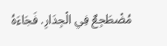مُضْطَجِعٌ فِي الْجِدَارِ. فَجَاءَهُ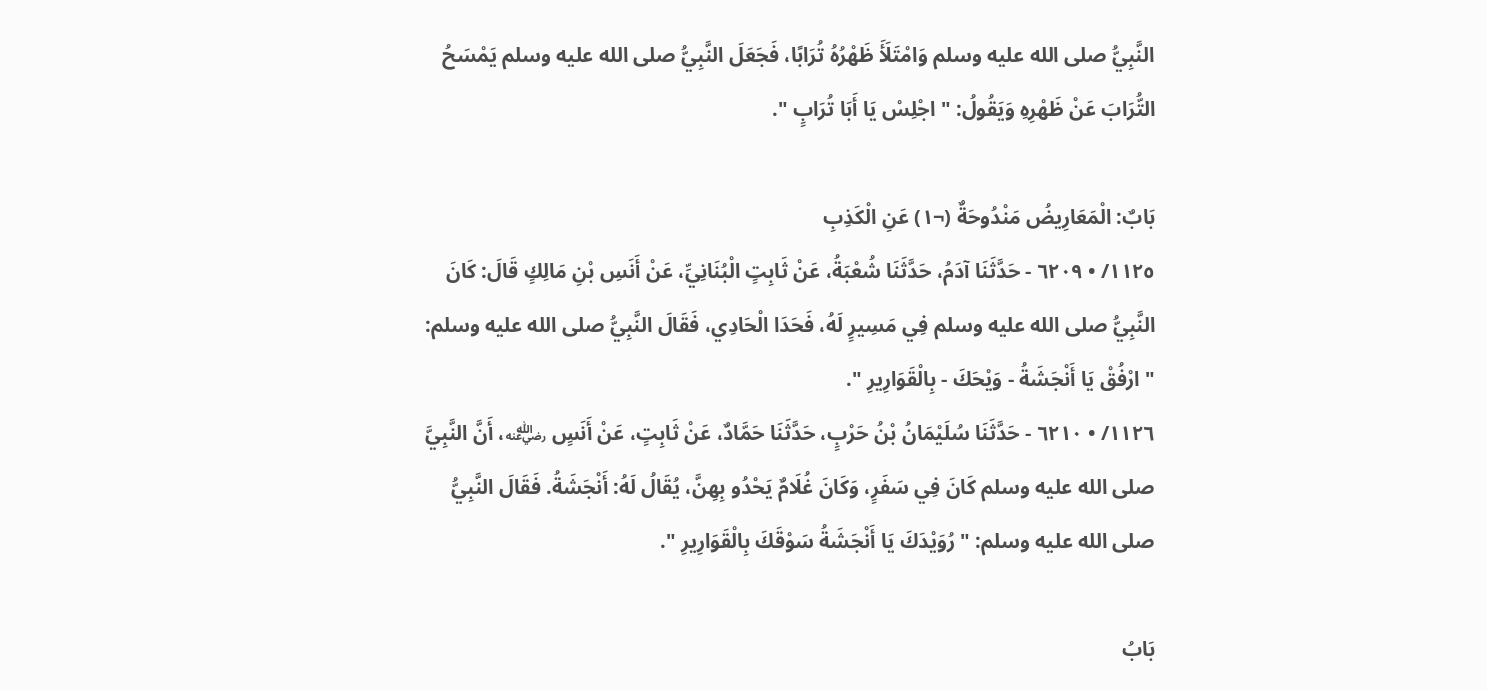النَّبِيُّ صلى الله عليه وسلم وَامْتَلَأَ ظَهْرُهُ تُرَابًا، فَجَعَلَ النَّبِيُّ صلى الله عليه وسلم يَمْسَحُ التُّرَابَ عَنْ ظَهْرِهِ وَيَقُولُ: " اجْلِسْ يَا أَبَا تُرَابٍ ".

بَابٌ: الْمَعَارِيضُ مَنْدُوحَةٌ (¬١) عَنِ الْكَذِبِ
١١٢٥/ • ٦٢٠٩ - حَدَّثَنَا آدَمُ، حَدَّثَنَا شُعْبَةُ، عَنْ ثَابِتٍ الْبُنَانِيِّ، عَنْ أَنَسِ بْنِ مَالِكٍ قَالَ: كَانَ النَّبِيُّ صلى الله عليه وسلم فِي مَسِيرٍ لَهُ، فَحَدَا الْحَادِي، فَقَالَ النَّبِيُّ صلى الله عليه وسلم: " ارْفُقْ يَا أَنْجَشَةُ - وَيْحَكَ - بِالْقَوَارِيرِ ".
١١٢٦/ • ٦٢١٠ - حَدَّثَنَا سُلَيْمَانُ بْنُ حَرْبٍ، حَدَّثَنَا حَمَّادٌ، عَنْ ثَابِتٍ، عَنْ أَنَسٍ ﵁، أَنَّ النَّبِيَّ صلى الله عليه وسلم كَانَ فِي سَفَرٍ، وَكَانَ غُلَامٌ يَحْدُو بِهِنَّ، يُقَالُ لَهُ: أَنْجَشَةُ. فَقَالَ النَّبِيُّ صلى الله عليه وسلم: " رُوَيْدَكَ يَا أَنْجَشَةُ سَوْقَكَ بِالْقَوَارِيرِ ".

بَابُ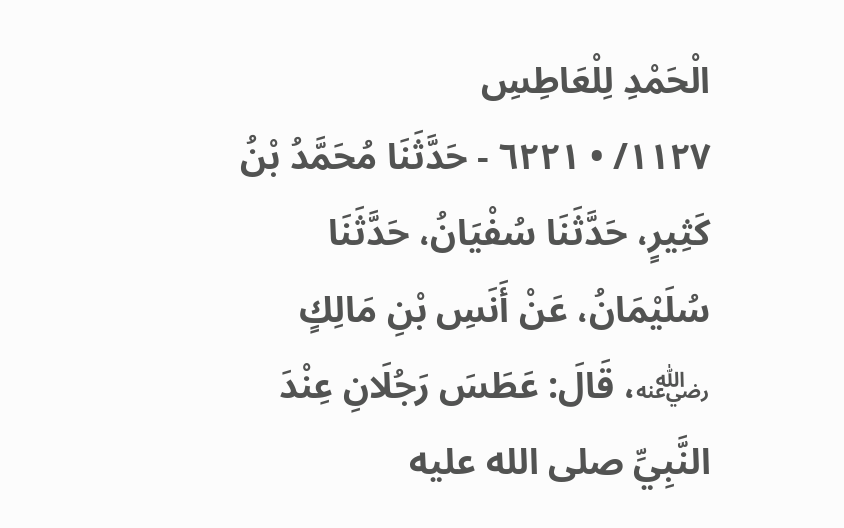الْحَمْدِ لِلْعَاطِسِ
١١٢٧/ • ٦٢٢١ - حَدَّثَنَا مُحَمَّدُ بْنُ كَثِيرٍ، حَدَّثَنَا سُفْيَانُ، حَدَّثَنَا سُلَيْمَانُ، عَنْ أَنَسِ بْنِ مَالِكٍ ﵁، قَالَ: عَطَسَ رَجُلَانِ عِنْدَ النَّبِيِّ صلى الله عليه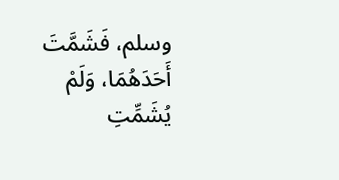وسلم، فَشَمَّتَ أَحَدَهُمَا، وَلَمْ يُشَمِّتِ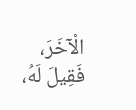الْآخَرَ، فَقِيلَ لَهُ،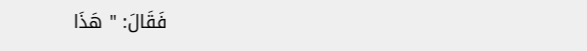فَقَالَ: " هَذَا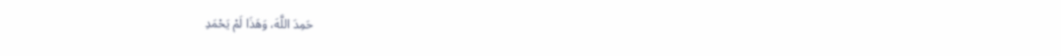حَمِدَ اللَّهَ، وَهَذَا لَمْ يَحْمَدِ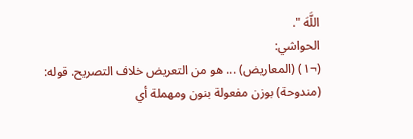اللَّهَ ".
الحواشي:
(¬١) (المعاريض) ... هو من التعريض خلاف التصريح. قوله: (مندوحة) بوزن مفعولة بنون ومهملة أي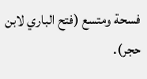فسحة ومتسع (فتح الباري لابن حجر).